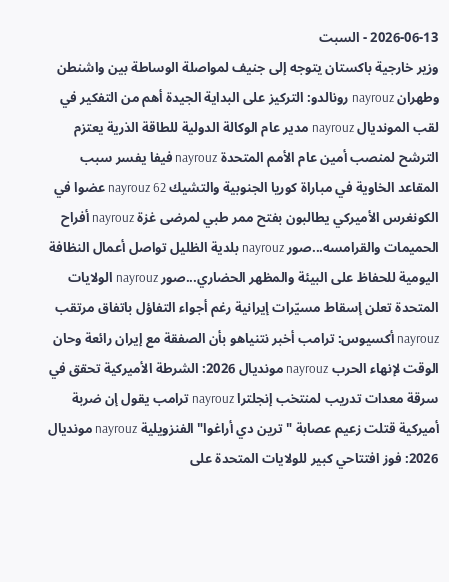2026-06-13 - السبت
وزير خارجية باكستان يتوجه إلى جنيف لمواصلة الوساطة بين واشنطن وطهران nayrouz رونالدو: التركيز على البداية الجيدة أهم من التفكير في لقب المونديال nayrouz مدير عام الوكالة الدولية للطاقة الذرية يعتزم الترشح لمنصب أمين عام الأمم المتحدة nayrouz فيفا يفسر سبب المقاعد الخاوية في مباراة كوريا الجنوبية والتشيك nayrouz 62 عضوا في الكونغرس الأميركي يطالبون بفتح ممر طبي لمرضى غزة nayrouz أفراح الحميمات والقرامسه...صور nayrouz بلدية الظليل تواصل أعمال النظافة اليومية للحفاظ على البيئة والمظهر الحضاري...صور nayrouz الولايات المتحدة تعلن إسقاط مسيّرات إيرانية رغم أجواء التفاؤل باتفاق مرتقب nayrouz أكسيوس: ترامب أخبر نتنياهو بأن الصفقة مع إيران رائعة وحان الوقت لإنهاء الحرب nayrouz مونديال 2026: الشرطة الأميركية تحقق في سرقة معدات تدريب لمنتخب إنجلترا nayrouz ترامب يقول إن ضربة أميركية قتلت زعيم عصابة "ترين دي أراغوا" الفنزويلية nayrouz مونديال 2026: فوز افتتاحي كبير للولايات المتحدة على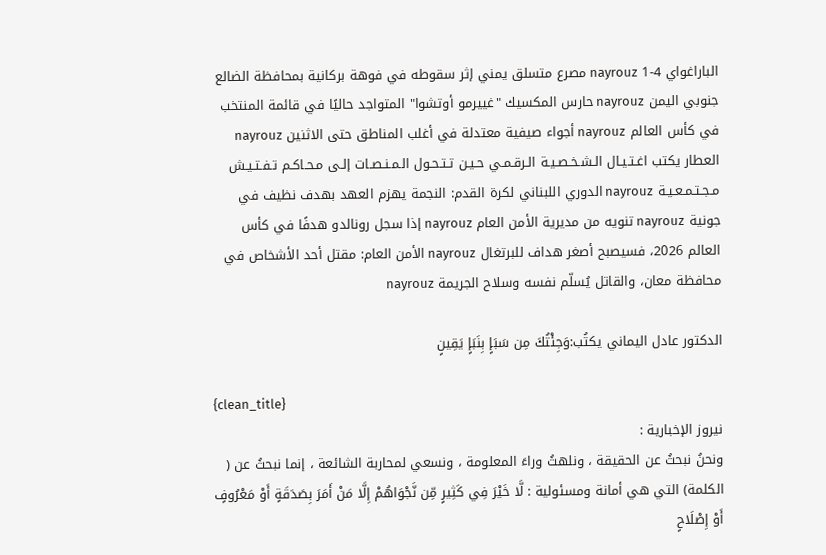الباراغواي 4-1 nayrouz مصرع متسلق يمني إثر سقوطه في فوهة بركانية بمحافظة الضالع جنوبي اليمن nayrouz حارس المكسيك "غييرمو أوتشوا" المتواجد حاليًا في قائمة المنتخب في كأس العالم nayrouz أجواء صيفية معتدلة في أغلب المناطق حتى الاثنين nayrouz العطار يكتب اغـتـيـال الـشـخـصـيـة الـرقـمـي حـيـن تـتـحـول الـمـنـصـات إلـى مـحـاكـم تـفـتـيـش مـجـتـمـعـيـة nayrouz الدوري اللبناني لكرة القدم: النجمة يهزم العهد بهدف نظيف في جونية nayrouz تنويه من مديرية الأمن العام nayrouz إذا سجل رونالدو هدفًا في كأس العالم 2026، فسيصبح أصغر هداف للبرتغال nayrouz الأمن العام: مقتل أحد الأشخاص في محافظة معان، والقاتل يُسلّم نفسه وسلاح الجريمة nayrouz

الدكتور عادل اليماني يكتُب:وَجِئْتُكَ مِن سَبَإٍ بِنَبَإٍ يَقِينٍ

{clean_title}
نيروز الإخبارية :
ونحنُ نبحثُ عن الحقيقة ، ونلهثُ وراءَ المعلومة ، ونسعي لمحاربة الشائعة ، إنما نبحثُ عن ( الكلمة) التي هي أمانة ومسئولية : لَّا خَيْرَ فِي كَثِيرٍ مِّن نَّجْوَاهُمْ إِلَّا مَنْ أَمَرَ بِصَدَقَةٍ أَوْ مَعْرُوفٍ أَوْ إِصْلَاحٍ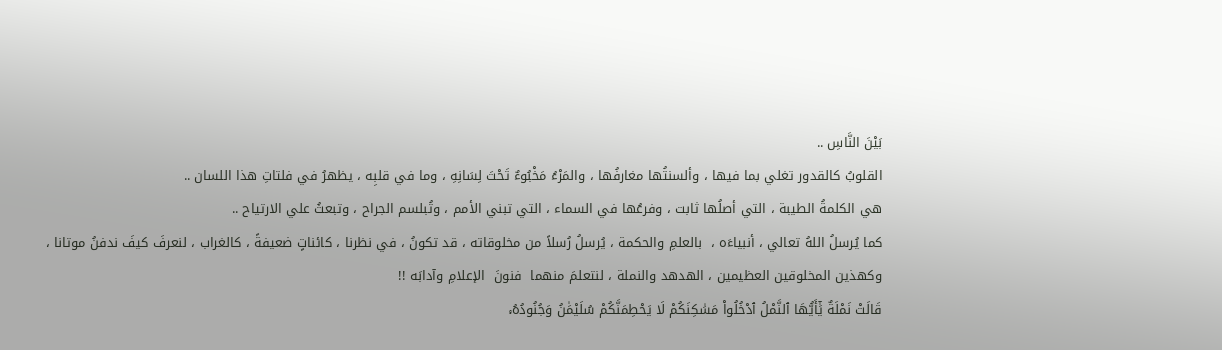بَيْنَ النَّاسِ ..
القلوبُ كالقدور تغلي بما فيها ، وألسنتُها مغارفُها ، والمَرْءُ مَخْبُوءٌ تَحْتَ لِسَانِهِ ، وما في قلبِه ، يظهرُ في فلتاتِ هذا اللسان ..
هي الكلمةُ الطيبة ، التي أصلُها ثابت ، وفرعُها في السماء ، التي تبني الأمم ، وتُبلسم الجراح ، وتبعثُ علي الارتياح ..
كما يُرسلُ اللهُ تعالي ، أنبياءَه ،  بالعلمِ والحكمة ، يُرسلُ رُسلاً من مخلوقاته ، قد تكونُ ، في نظرنا ، كائناتٍ ضعيفةً ، كالغراب ، لنعرفَ كيفَ ندفنُ موتانا ، وكهذين المخلوقين العظيمين ، الهدهد والنملة ، لنتعلمَ منهما  فنونَ  الإعلامِ وآدابَه !!
قَالَتْ نَمْلَةٌ يَٰٓأَيُّهَا ٱلنَّمْلُ ٱدْخُلُواْ مَسَٰكِنَكُمْ لَا يَحْطِمَنَّكُمْ سُلَيْمَٰنُ وَجُنُودُهُۥ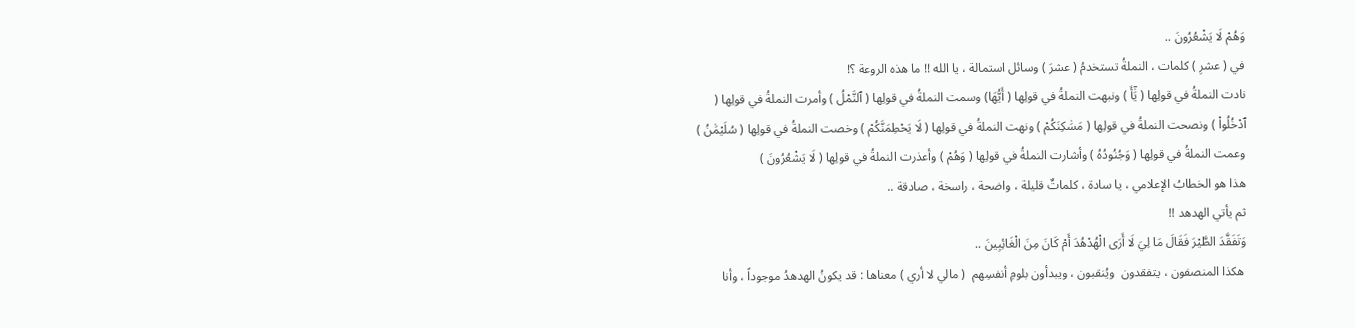وَهُمْ لَا يَشْعُرُونَ ..
في ( عشرِ ) كلمات ، النملةُ تستخدمُ ( عشرَ ) وسائل استمالة ، يا الله !! ما هذه الروعة ؟!
نادت النملةُ في قولِها ( يَٰٓأَ ) ونبهت النملةُ في قولِها ( أَيُّهَا) وسمت النملةُ في قولِها ( ٱلنَّمْلُ ) وأمرت النملةُ في قولِها ( ٱدْخُلُواْ ) ونصحت النملةُ في قولِها ( مَسَٰكِنَكُمْ ) ونهت النملةُ في قولِها ( لَا يَحْطِمَنَّكُمْ ) وخصت النملةُ في قولِها ( سُلَيْمَٰنُ ) وعمت النملةُ في قولِها ( وَجُنُودُهُ ) وأشارت النملةُ في قولِها ( وَهُمْ ) وأعذرت النملةُ في قولِها ( لَا يَشْعُرُونَ )
هذا هو الخطابُ الإعلامي ، يا سادة ، كلماتٌ قليلة ، واضحة ، راسخة ، صادقة ..
ثم يأتي الهدهد !!
وَتَفَقَّدَ الطَّيْرَ فَقَالَ مَا لِيَ لَا أَرَى الْهُدْهُدَ أَمْ كَانَ مِنَ الْغَائِبِينَ ..
 هكذا المنصفون ، يتفقدون  ويُنقبون ، ويبدأون بلومِ أنفسِهم  ( مالي لا أري ) معناها : قد يكونُ الهدهدُ موجوداً ، وأنا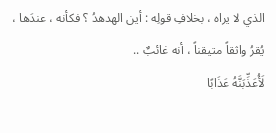الذي لا يراه ، بخلافِ قولِه : أين الهدهدُ ؟ فكأنه ، عندَها ، يُقرُ واثقاً متيقناً ، أنه غائبٌ ..
لَأُعَذِّبَنَّهُ عَذَابًا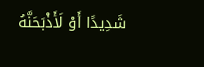شَدِيدًا أَوْ لَأَذْبَحَنَّهُ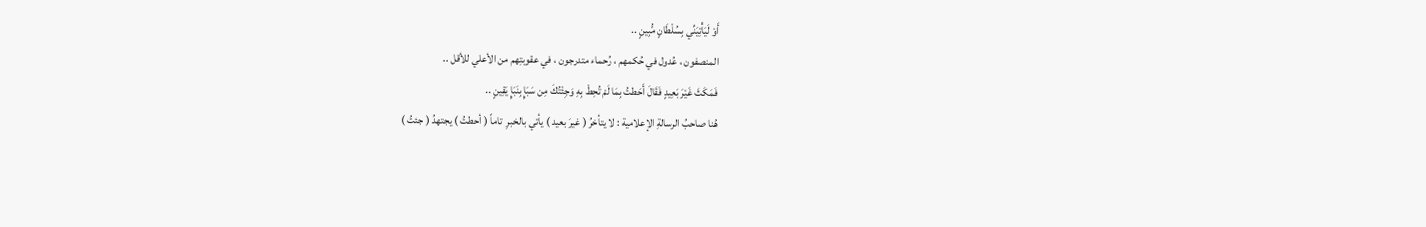أَوْ لَيَأْتِيَنِّي بِسُلْطَانٍ مُّبِينٍ ..
المنصفون ، عُدول في حُكمهم ، رُحماء متدرجون ، في عقوبتِهم من الأعلي للأقل ..
فَمَكَثَ غَيْرَ بَعِيدٍ فَقَالَ أَحَطتُ بِمَا لَمْ تُحِطْ بِهِ وَجِئْتُكَ مِن سَبَإٍ بِنَبَإٍ يَقِينٍ ..
هُنا صاحبُ الرسالةِ الإعلامية : لا يتأخرُ ( غيرَ بعيد ) يأتي بالخبرِ  تاماً ( أحطتُ ) يجتهدُ ( جئتُ )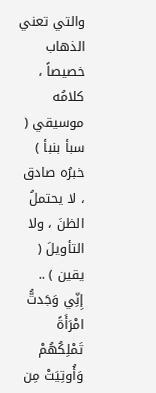والتي تعني الذهاب خصيصاً ، كلامُه موسيقي ( سبأ بنبأ ) خبرُه صادق ، لا يحتملُ الظنَ ، ولا التأويلَ ( يقين ) ..
إِنِّي وَجَدتُّ امْرَأَةً تَمْلِكُهُمْ وَأُوتِيَتْ مِن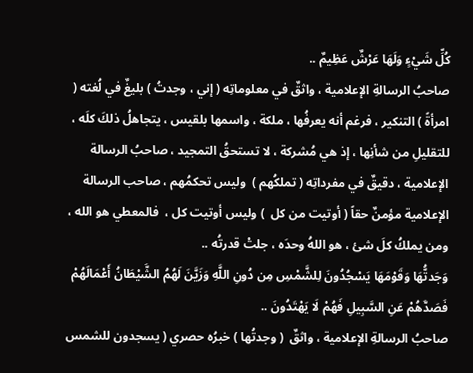كُلِّ شَيْءٍ وَلَهَا عَرْشٌ عَظِيمٌ ..
صاحبُ الرسالةِ الإعلامية ، واثقٌ في معلوماتِه ( إني ، وجدتُ ) بليغٌ في لُغته ( امرأةً ) التنكير ، فرغم أنه يعرفُها ، ملكة ، واسمها بلقيس ، يتجاهلُ ذلكَ كلَه ، للتقليلِ من شأنِها ، إذ هي مُشركة ، لا تستحقُ التمجيد ، صاحبُ الرسالة الإعلامية ، دقيقٌ في مفرداتِه ( تملكُهم )  وليس تحكمُهم ، صاحب الرسالة الإعلامية مؤمنٌ حقاً ( أوتيت من كل  ) وليس أوتيت كل ،  فالمعطي هو الله ، ومن يملكُ كلَ شئ ، هو اللهُ وحدَه ، جلتْ قدرتُه ..
وَجَدتُّهَا وَقَوْمَهَا يَسْجُدُونَ لِلشَّمْسِ مِن دُونِ اللَّهِ وَزَيَّنَ لَهُمُ الشَّيْطَانُ أَعْمَالَهُمْ فَصَدَّهُمْ عَنِ السَّبِيلِ فَهُمْ لَا يَهْتَدُونَ ..
صاحبُ الرسالةِ الإعلامية ، واثقٌ  ( وجدتُها ) خبرُه حصري ( يسجدون للشمس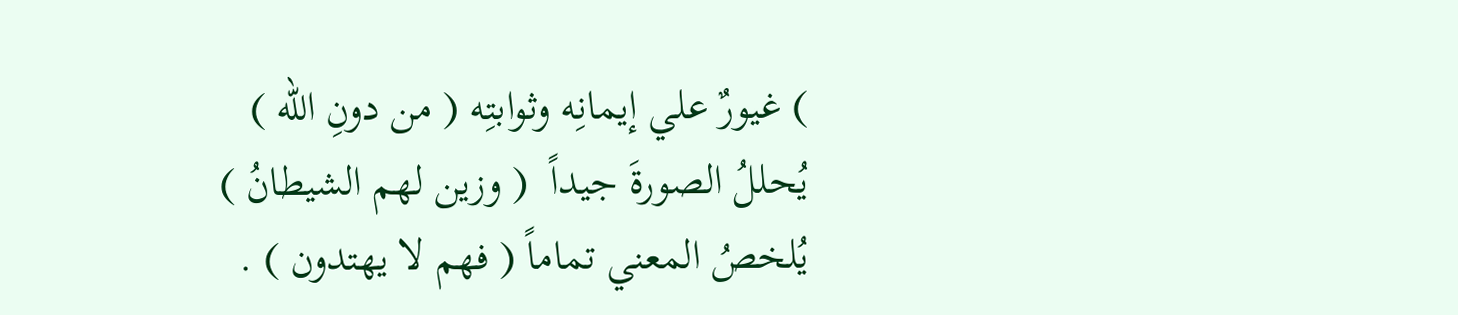) غيورٌ علي إيمانِه وثوابتِه ( من دونِ الله ) يُحللُ الصورةَ جيداً  ( وزين لهم الشيطانُ ) يُلخصُ المعني تماماً ( فهم لا يهتدون ) .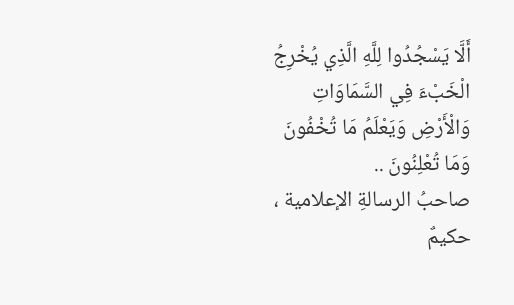أَلَّا يَسْجُدُوا لِلَّهِ الَّذِي يُخْرِجُ الْخَبْءَ فِي السَّمَاوَاتِ وَالْأَرْضِ وَيَعْلَمُ مَا تُخْفُونَ وَمَا تُعْلِنُونَ ..
صاحبُ الرسالةِ الإعلامية ، حكيمٌ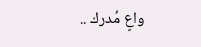واعٍ مُدرك ..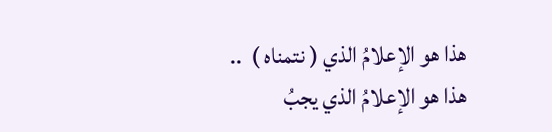هذا هو الإعلامُ الذي ( نتمناه )  ..
هذا هو الإعلامُ الذي يجبُ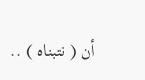أن ( نتبناه ) ..